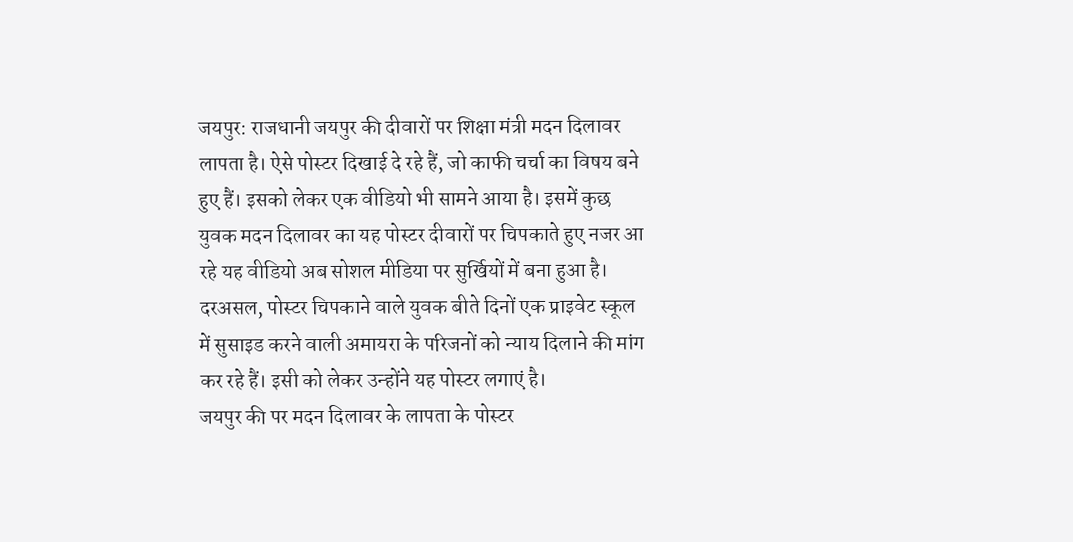जयपुर: राजधानी जयपुर की दीवारों पर शिक्षा मंत्री मदन दिलावर लापता है। ऐसे पोस्टर दिखाई दे रहे हैं, जो काफी चर्चा का विषय बने हुए हैं। इसको लेकर एक वीडियो भी सामने आया है। इसमें कुछ युवक मदन दिलावर का यह पोस्टर दीवारों पर चिपकाते हुए नजर आ रहे यह वीडियो अब सोशल मीडिया पर सुर्खियों में बना हुआ है। दरअसल, पोस्टर चिपकाने वाले युवक बीते दिनों एक प्राइवेट स्कूल में सुसाइड करने वाली अमायरा के परिजनों को न्याय दिलाने की मांग कर रहे हैं। इसी को लेकर उन्होंने यह पोस्टर लगाएं है।
जयपुर की पर मदन दिलावर के लापता के पोस्टर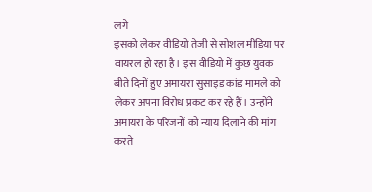लगे
इसको लेकर वीडियो तेजी से सोशल मीडिया पर वायरल हो रहा है। इस वीडियो में कुछ युवक बीते दिनों हुए अमायरा सुसाइड कांड मामले को लेकर अपना विरोध प्रकट कर रहे हैं। उन्होंने अमायरा के परिजनों को न्याय दिलाने की मांग करते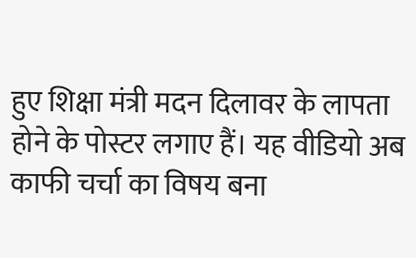हुए शिक्षा मंत्री मदन दिलावर के लापता होने के पोस्टर लगाए हैं। यह वीडियो अब काफी चर्चा का विषय बना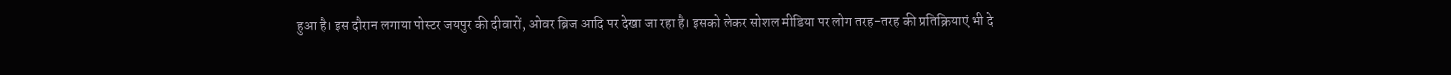हुआ है। इस दौरान लगाया पोस्टर जयपुर की दीवारों, ओवर ब्रिज आदि पर देखा जा रहा है। इसको लेकर सोशल मीडिया पर लोग तरह-तरह की प्रतिक्रियाएं भी दे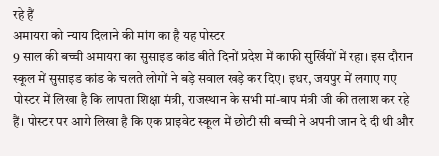रहे हैं
अमायरा को न्याय दिलाने की मांग का है यह पोस्टर
9 साल की बच्ची अमायरा का सुसाइड कांड बीते दिनों प्रदेश में काफी सुर्खियों में रहा। इस दौरान स्कूल में सुसाइड कांड के चलते लोगों ने बड़े सवाल खड़े कर दिए। इधर, जयपुर में लगाए गए पोस्टर में लिखा है कि लापता शिक्षा मंत्री, राजस्थान के सभी मां-बाप मंत्री जी की तलाश कर रहे हैं। पोस्टर पर आगे लिखा है कि एक प्राइवेट स्कूल में छोटी सी बच्ची ने अपनी जान दे दी थी और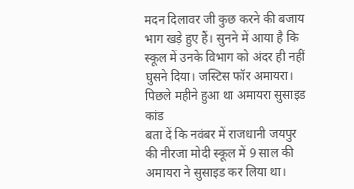मदन दिलावर जी कुछ करने की बजाय भाग खड़े हुए हैं। सुनने में आया है कि स्कूल में उनके विभाग को अंदर ही नहीं घुसने दिया। जस्टिस फॉर अमायरा।
पिछले महीने हुआ था अमायरा सुसाइड कांड
बता दें कि नवंबर में राजधानी जयपुर की नीरजा मोदी स्कूल में 9 साल की अमायरा ने सुसाइड कर लिया था।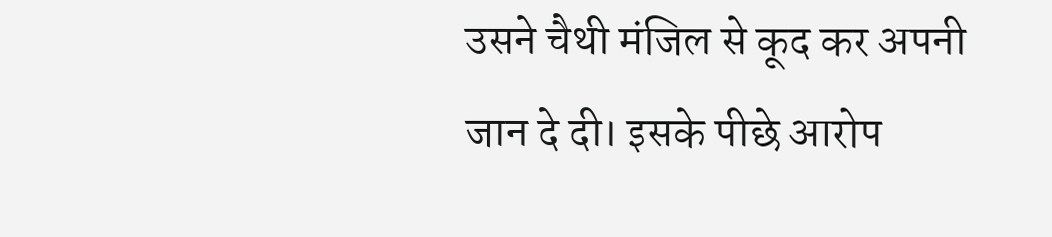उसने चैथी मंजिल से कूद कर अपनी जान दे दी। इसके पीछे आरोप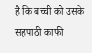है कि बच्ची को उसके सहपाठी काफी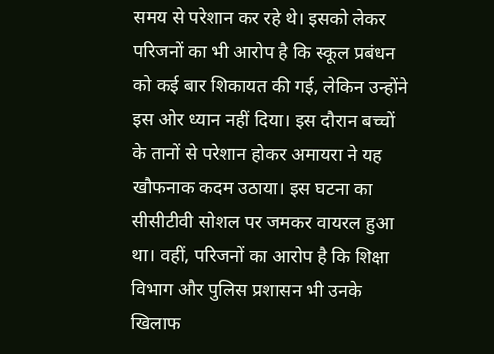समय से परेशान कर रहे थे। इसको लेकर परिजनों का भी आरोप है कि स्कूल प्रबंधन को कई बार शिकायत की गई, लेकिन उन्होंने इस ओर ध्यान नहीं दिया। इस दौरान बच्चों के तानों से परेशान होकर अमायरा ने यह खौफनाक कदम उठाया। इस घटना का सीसीटीवी सोशल पर जमकर वायरल हुआ था। वहीं, परिजनों का आरोप है कि शिक्षा विभाग और पुलिस प्रशासन भी उनके खिलाफ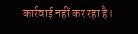कार्रवाई नहीं कर रहा है।